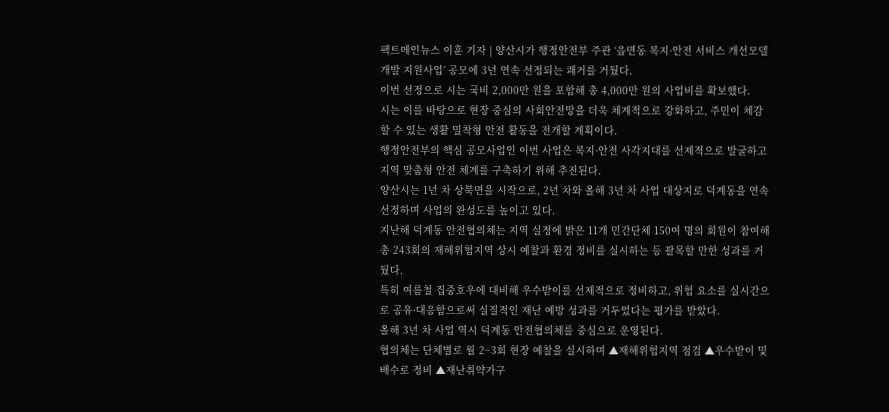팩트메인뉴스 이훈 기자 | 양산시가 행정안전부 주관 ‘읍면동 복지·안전 서비스 개선모델 개발 지원사업’ 공모에 3년 연속 선정되는 쾌거를 거뒀다.
이번 선정으로 시는 국비 2,000만 원을 포함해 총 4,000만 원의 사업비를 확보했다.
시는 이를 바탕으로 현장 중심의 사회안전망을 더욱 체계적으로 강화하고, 주민이 체감할 수 있는 생활 밀착형 안전 활동을 전개할 계획이다.
행정안전부의 핵심 공모사업인 이번 사업은 복지·안전 사각지대를 선제적으로 발굴하고 지역 맞춤형 안전 체계를 구축하기 위해 추진된다.
양산시는 1년 차 상북면을 시작으로, 2년 차와 올해 3년 차 사업 대상지로 덕계동을 연속 선정하며 사업의 완성도를 높이고 있다.
지난해 덕계동 안전협의체는 지역 실정에 밝은 11개 민간단체 150여 명의 회원이 참여해 총 243회의 재해위험지역 상시 예찰과 환경 정비를 실시하는 등 괄목할 만한 성과를 거뒀다.
특히 여름철 집중호우에 대비해 우수받이를 선제적으로 정비하고, 위험 요소를 실시간으로 공유·대응함으로써 실질적인 재난 예방 성과를 거두었다는 평가를 받았다.
올해 3년 차 사업 역시 덕계동 안전협의체를 중심으로 운영된다.
협의체는 단체별로 월 2~3회 현장 예찰을 실시하며 ▲재해위험지역 점검 ▲우수받이 및 배수로 정비 ▲재난취약가구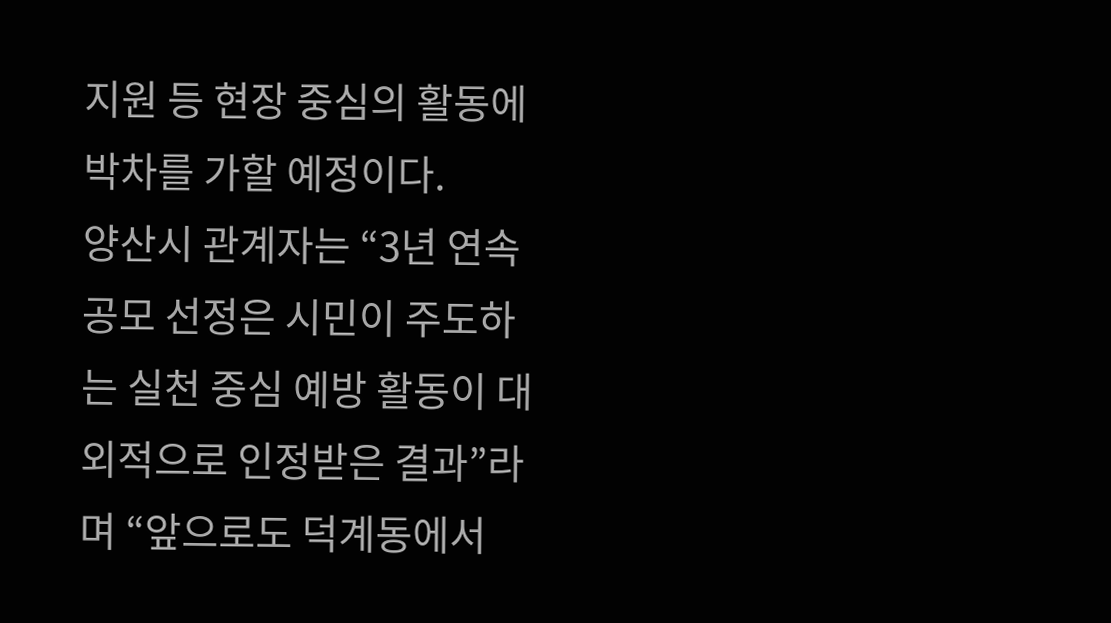지원 등 현장 중심의 활동에 박차를 가할 예정이다.
양산시 관계자는 “3년 연속 공모 선정은 시민이 주도하는 실천 중심 예방 활동이 대외적으로 인정받은 결과”라며 “앞으로도 덕계동에서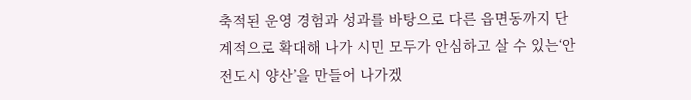축적된 운영 경험과 성과를 바탕으로 다른 읍면동까지 단계적으로 확대해 나가 시민 모두가 안심하고 살 수 있는‘안전도시 양산’을 만들어 나가겠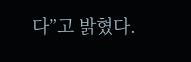다”고 밝혔다.